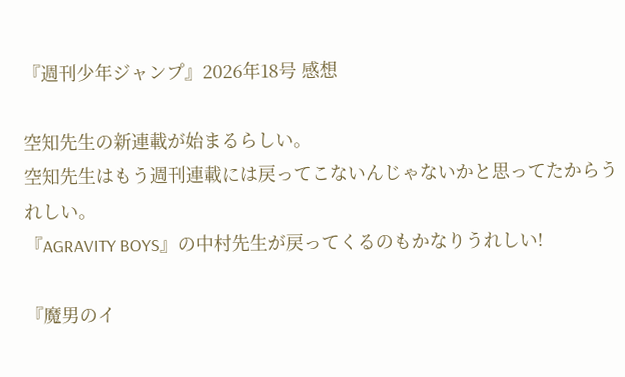『週刊少年ジャンプ』2026年18号 感想

空知先生の新連載が始まるらしい。
空知先生はもう週刊連載には戻ってこないんじゃないかと思ってたからうれしい。
『AGRAVITY BOYS』の中村先生が戻ってくるのもかなりうれしい!

『魔男のイ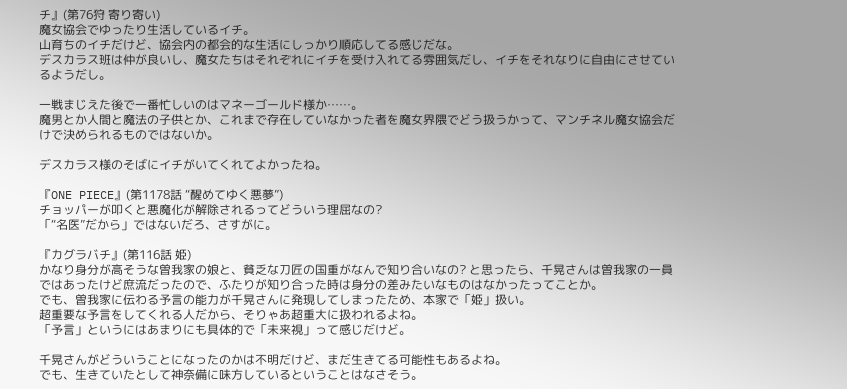チ』(第76狩 寄り寄い)
魔女協会でゆったり生活しているイチ。
山育ちのイチだけど、協会内の都会的な生活にしっかり順応してる感じだな。
デスカラス班は仲が良いし、魔女たちはそれぞれにイチを受け入れてる雰囲気だし、イチをそれなりに自由にさせているようだし。

一戦まじえた後で一番忙しいのはマネーゴールド様か……。
魔男とか人間と魔法の子供とか、これまで存在していなかった者を魔女界隈でどう扱うかって、マンチネル魔女協会だけで決められるものではないか。

デスカラス様のそばにイチがいてくれてよかったね。

『ONE PIECE』(第1178話 “醒めてゆく悪夢”)
チョッパーが叩くと悪魔化が解除されるってどういう理屈なの?
「“名医”だから」ではないだろ、さすがに。

『カグラバチ』(第116話 姫)
かなり身分が高そうな曽我家の娘と、貧乏な刀匠の国重がなんで知り合いなの? と思ったら、千晃さんは曽我家の一員ではあったけど庶流だったので、ふたりが知り合った時は身分の差みたいなものはなかったってことか。
でも、曽我家に伝わる予言の能力が千晃さんに発現してしまったため、本家で「姫」扱い。
超重要な予言をしてくれる人だから、そりゃあ超重大に扱われるよね。
「予言」というにはあまりにも具体的で「未来視」って感じだけど。

千晃さんがどういうことになったのかは不明だけど、まだ生きてる可能性もあるよね。
でも、生きていたとして神奈備に味方しているということはなさそう。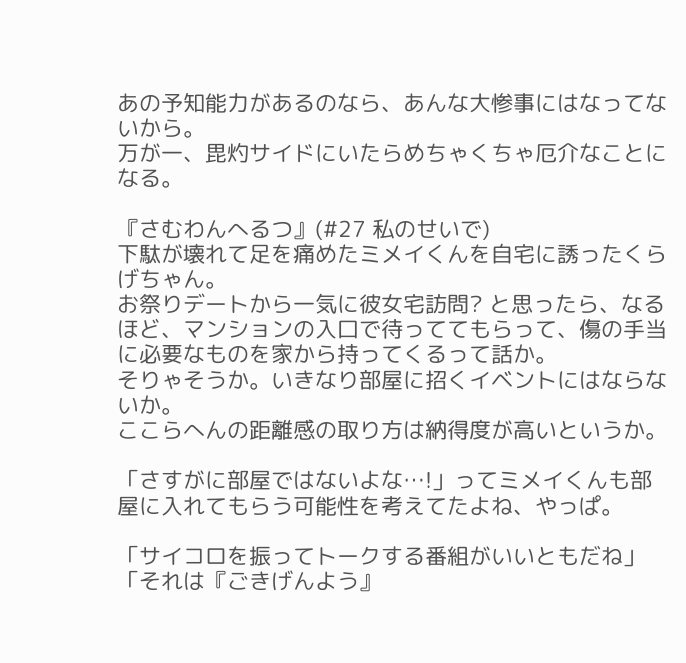あの予知能力があるのなら、あんな大惨事にはなってないから。
万が一、毘灼サイドにいたらめちゃくちゃ厄介なことになる。

『さむわんへるつ』(#27 私のせいで)
下駄が壊れて足を痛めたミメイくんを自宅に誘ったくらげちゃん。
お祭りデートから一気に彼女宅訪問? と思ったら、なるほど、マンションの入口で待っててもらって、傷の手当に必要なものを家から持ってくるって話か。
そりゃそうか。いきなり部屋に招くイベントにはならないか。
ここらへんの距離感の取り方は納得度が高いというか。

「さすがに部屋ではないよな…!」ってミメイくんも部屋に入れてもらう可能性を考えてたよね、やっぱ。

「サイコロを振ってトークする番組がいいともだね」
「それは『ごきげんよう』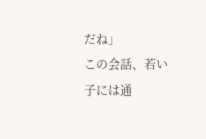だね」
この会話、若い子には通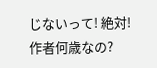じないって! 絶対!
作者何歳なの?